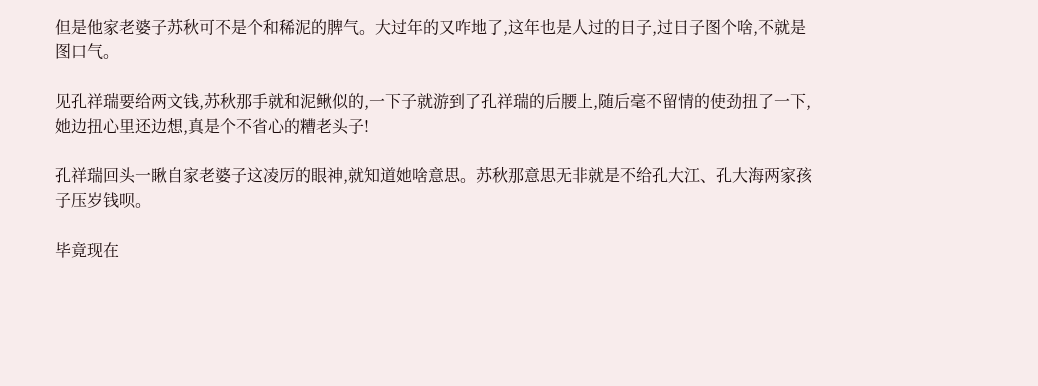但是他家老婆子苏秋可不是个和稀泥的脾气。大过年的又咋地了,这年也是人过的日子,过日子图个啥,不就是图口气。

见孔祥瑞要给两文钱,苏秋那手就和泥鳅似的,一下子就游到了孔祥瑞的后腰上,随后毫不留情的使劲扭了一下,她边扭心里还边想,真是个不省心的糟老头子!

孔祥瑞回头一瞅自家老婆子这凌厉的眼神,就知道她啥意思。苏秋那意思无非就是不给孔大江、孔大海两家孩子压岁钱呗。

毕竟现在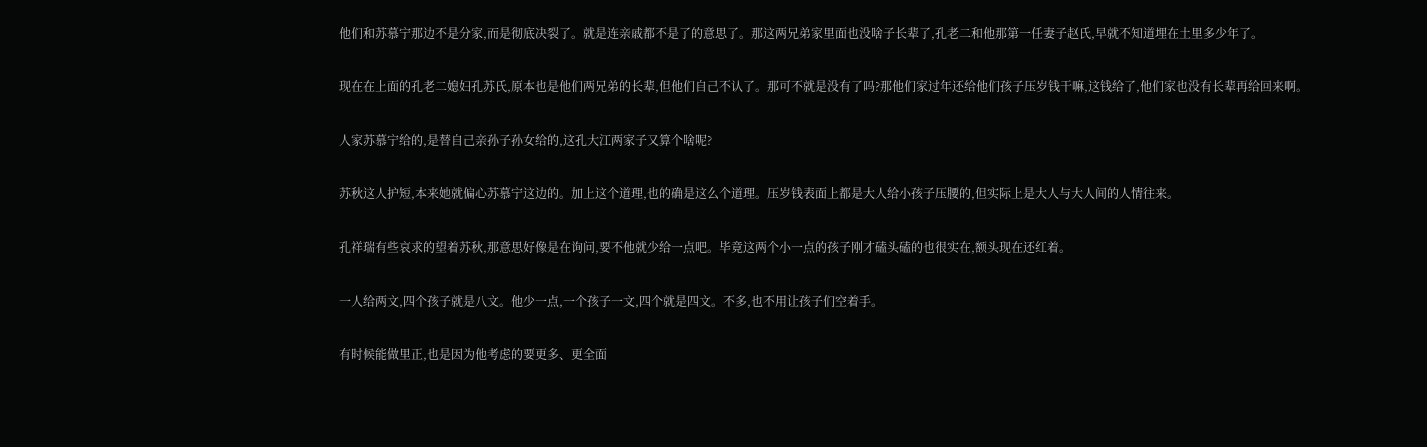他们和苏慕宁那边不是分家,而是彻底决裂了。就是连亲戚都不是了的意思了。那这两兄弟家里面也没啥子长辈了,孔老二和他那第一任妻子赵氏,早就不知道埋在土里多少年了。

现在在上面的孔老二媳妇孔苏氏,原本也是他们两兄弟的长辈,但他们自己不认了。那可不就是没有了吗?那他们家过年还给他们孩子压岁钱干嘛,这钱给了,他们家也没有长辈再给回来啊。

人家苏慕宁给的,是替自己亲孙子孙女给的,这孔大江两家子又算个啥呢?

苏秋这人护短,本来她就偏心苏慕宁这边的。加上这个道理,也的确是这么个道理。压岁钱表面上都是大人给小孩子压腰的,但实际上是大人与大人间的人情往来。

孔祥瑞有些哀求的望着苏秋,那意思好像是在询问,要不他就少给一点吧。毕竟这两个小一点的孩子刚才磕头磕的也很实在,额头现在还红着。

一人给两文,四个孩子就是八文。他少一点,一个孩子一文,四个就是四文。不多,也不用让孩子们空着手。

有时候能做里正,也是因为他考虑的要更多、更全面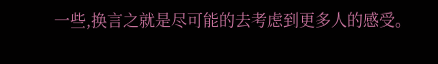一些,换言之就是尽可能的去考虑到更多人的感受。